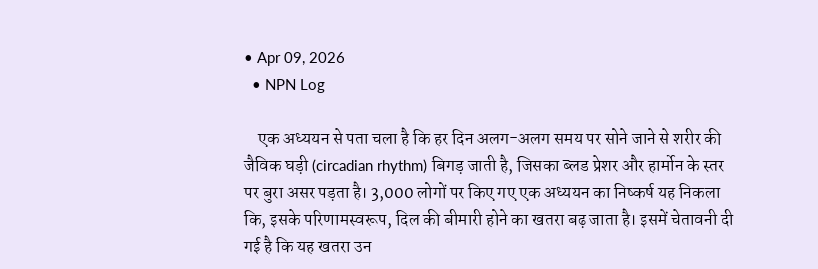• Apr 09, 2026
  • NPN Log

    एक अध्ययन से पता चला है कि हर दिन अलग-अलग समय पर सोने जाने से शरीर की जैविक घड़ी (circadian rhythm) बिगड़ जाती है, जिसका ब्लड प्रेशर और हार्मोन के स्तर पर बुरा असर पड़ता है। 3,000 लोगों पर किए गए एक अध्ययन का निष्कर्ष यह निकला कि, इसके परिणामस्वरूप, दिल की बीमारी होने का खतरा बढ़ जाता है। इसमें चेतावनी दी गई है कि यह खतरा उन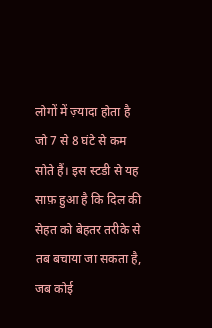लोगों में ज़्यादा होता है जो 7 से 8 घंटे से कम सोते हैं। इस स्टडी से यह साफ़ हुआ है कि दिल की सेहत को बेहतर तरीके से तब बचाया जा सकता है, जब कोई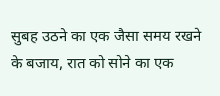सुबह उठने का एक जैसा समय रखने के बजाय, रात को सोने का एक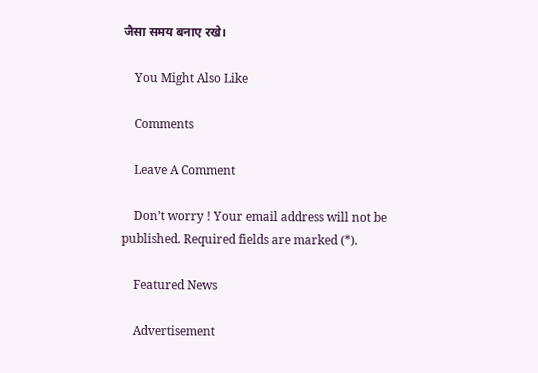जैसा समय बनाए रखे।

    You Might Also Like

    Comments

    Leave A Comment

    Don’t worry ! Your email address will not be published. Required fields are marked (*).

    Featured News

    Advertisement